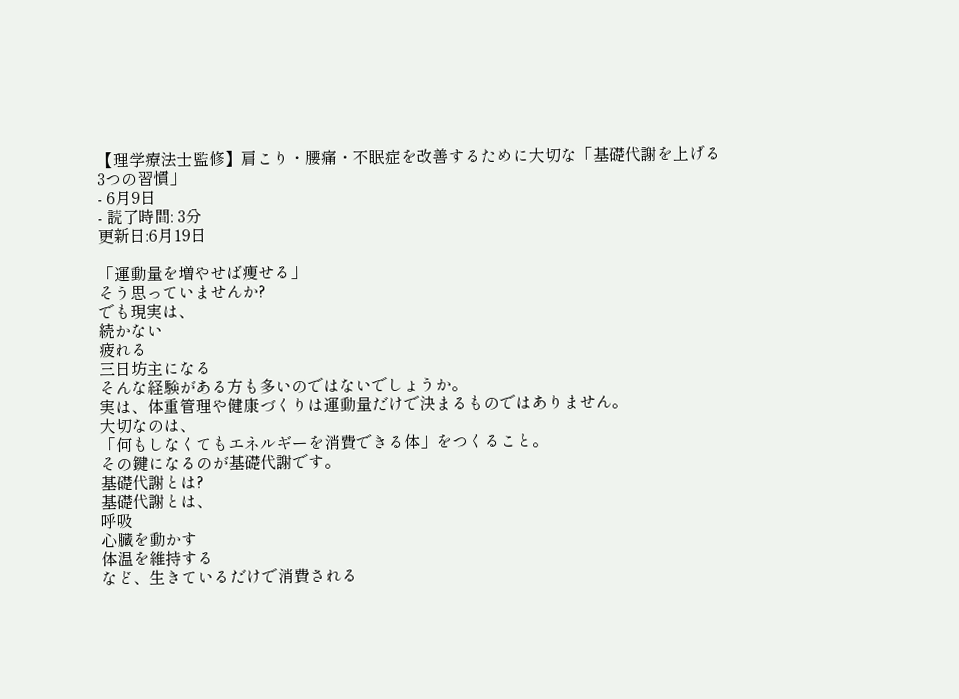【理学療法士監修】肩こり・腰痛・不眠症を改善するために大切な「基礎代謝を上げる3つの習慣」
- 6月9日
- 読了時間: 3分
更新日:6月19日

「運動量を増やせば痩せる」
そう思っていませんか?
でも現実は、
続かない
疲れる
三日坊主になる
そんな経験がある方も多いのではないでしょうか。
実は、体重管理や健康づくりは運動量だけで決まるものではありません。
大切なのは、
「何もしなくてもエネルギーを消費できる体」をつくること。
その鍵になるのが基礎代謝です。
基礎代謝とは?
基礎代謝とは、
呼吸
心臓を動かす
体温を維持する
など、生きているだけで消費される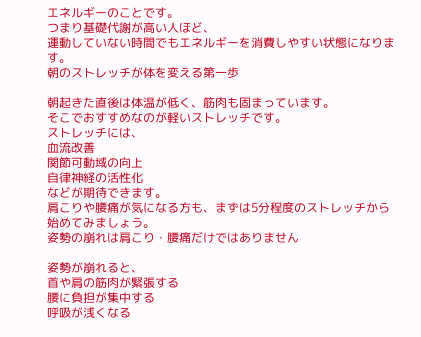エネルギーのことです。
つまり基礎代謝が高い人ほど、
運動していない時間でもエネルギーを消費しやすい状態になります。
朝のストレッチが体を変える第一歩

朝起きた直後は体温が低く、筋肉も固まっています。
そこでおすすめなのが軽いストレッチです。
ストレッチには、
血流改善
関節可動域の向上
自律神経の活性化
などが期待できます。
肩こりや腰痛が気になる方も、まずは5分程度のストレッチから始めてみましょう。
姿勢の崩れは肩こり・腰痛だけではありません

姿勢が崩れると、
首や肩の筋肉が緊張する
腰に負担が集中する
呼吸が浅くなる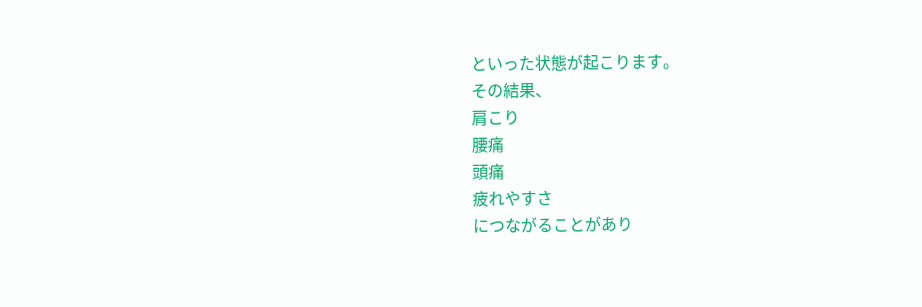といった状態が起こります。
その結果、
肩こり
腰痛
頭痛
疲れやすさ
につながることがあり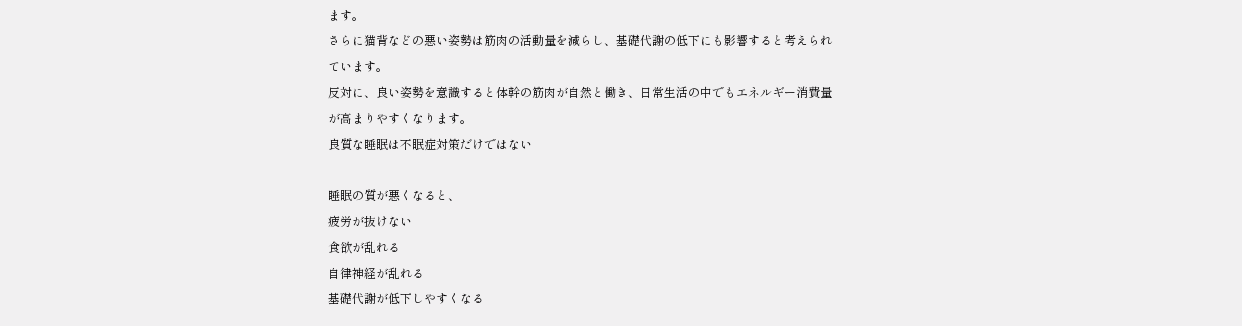ます。
さらに猫背などの悪い姿勢は筋肉の活動量を減らし、基礎代謝の低下にも影響すると考えられています。
反対に、良い姿勢を意識すると体幹の筋肉が自然と働き、日常生活の中でもエネルギー消費量が高まりやすくなります。
良質な睡眠は不眠症対策だけではない

睡眠の質が悪くなると、
疲労が抜けない
食欲が乱れる
自律神経が乱れる
基礎代謝が低下しやすくなる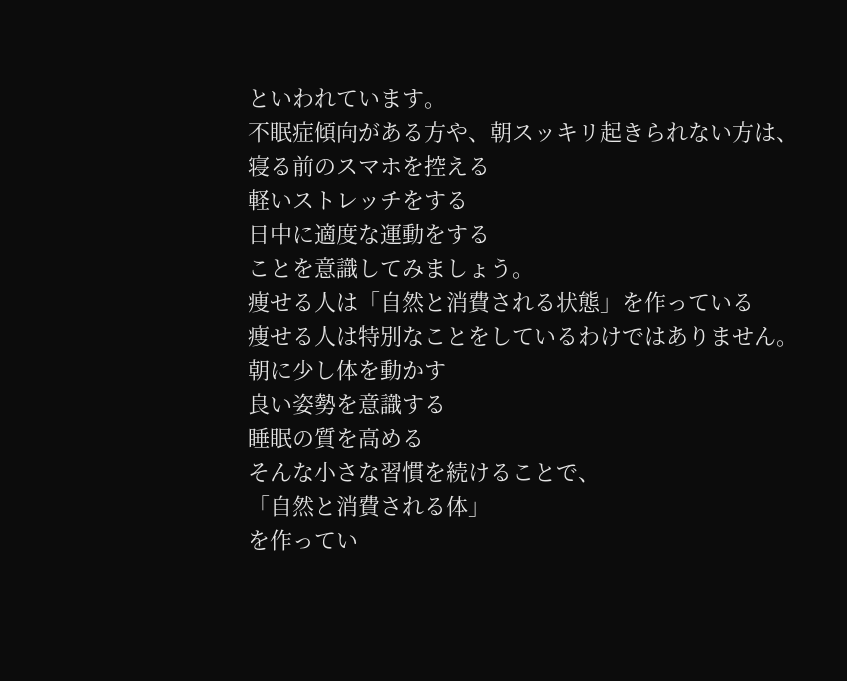といわれています。
不眠症傾向がある方や、朝スッキリ起きられない方は、
寝る前のスマホを控える
軽いストレッチをする
日中に適度な運動をする
ことを意識してみましょう。
痩せる人は「自然と消費される状態」を作っている
痩せる人は特別なことをしているわけではありません。
朝に少し体を動かす
良い姿勢を意識する
睡眠の質を高める
そんな小さな習慣を続けることで、
「自然と消費される体」
を作ってい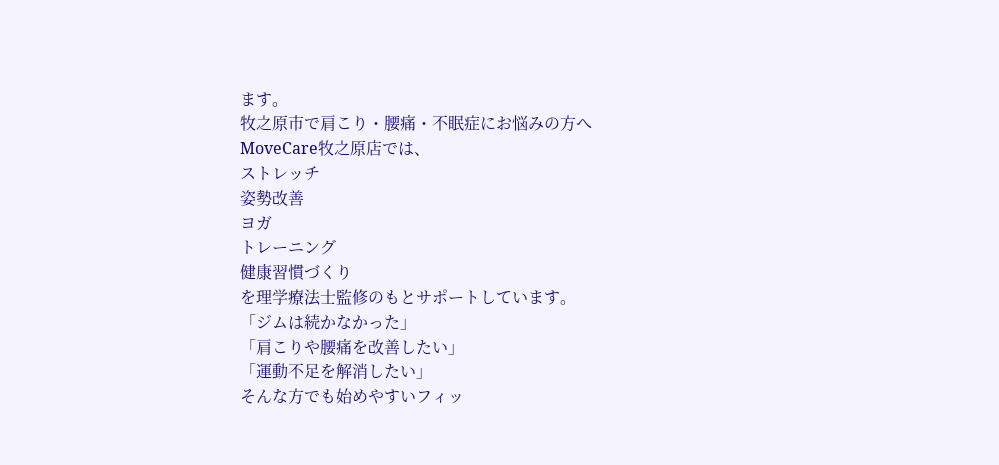ます。
牧之原市で肩こり・腰痛・不眠症にお悩みの方へ
MoveCare牧之原店では、
ストレッチ
姿勢改善
ヨガ
トレーニング
健康習慣づくり
を理学療法士監修のもとサポートしています。
「ジムは続かなかった」
「肩こりや腰痛を改善したい」
「運動不足を解消したい」
そんな方でも始めやすいフィッ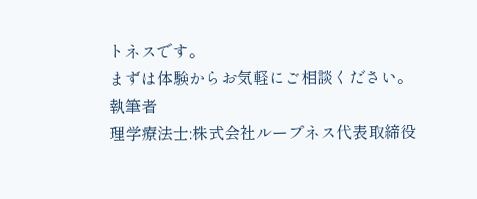トネスです。
まずは体験からお気軽にご相談ください。
執筆者
理学療法士:株式会社ループネス代表取締役